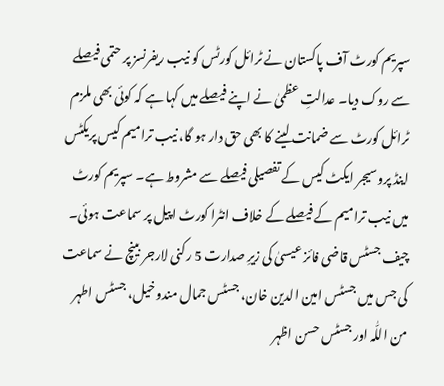سپریم کورٹ آف پاکستان نے ٹرائل کورٹس کو نیب ریفرنسز پر حتمی فیصلے سے روک دیا۔ عدالتِ عظمیٰ نے اپنے فیصلے میں کہا ہے کہ کوئی بھی ملزم ٹرائل کورٹ سے ضمانت لینے کا بھی حق دار ہو گا، نیب ترامیم کیس پریکٹس اینڈ پروسیجر ایکٹ کیس کے تفصیلی فیصلے سے مشروط ہے۔ سپریم کورٹ میں نیب ترامیم کے فیصلے کے خلاف انٹرا کورٹ اپیل پر سماعت ہوئی۔ چیف جسٹس قاضی فائز عیسیٰ کی زیرِ صدارت 5 رکنی لارجر بینچ نے سماعت کی جس میں جسٹس امین الدین خان، جسٹس جمال مندوخیل، جسٹس اطہر من اللّٰہ اور جسٹس حسن اظہر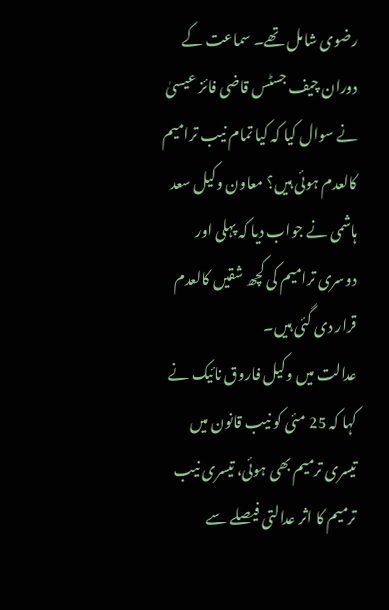رضوی شامل تھے۔ سماعت کے دوران چیف جسٹس قاضی فائز عیسیٰ نے سوال کیا کہ کیا تمام نیب ترامیم کالعدم ہوئی ہیں؟ معاون وکیل سعد ہاشمی نے جواب دیا کہ پہلی اور دوسری ترامیم کی کچھ شقیں کالعدم قرار دی گئی ہیں۔
عدالت میں وکیل فاروق نائیک نے کہا کہ 25 مئی کو نیب قانون میں تیسری ترمیم بھی ہوئی، تیسری نیب ترمیم کا اثر عدالتی فیصلے سے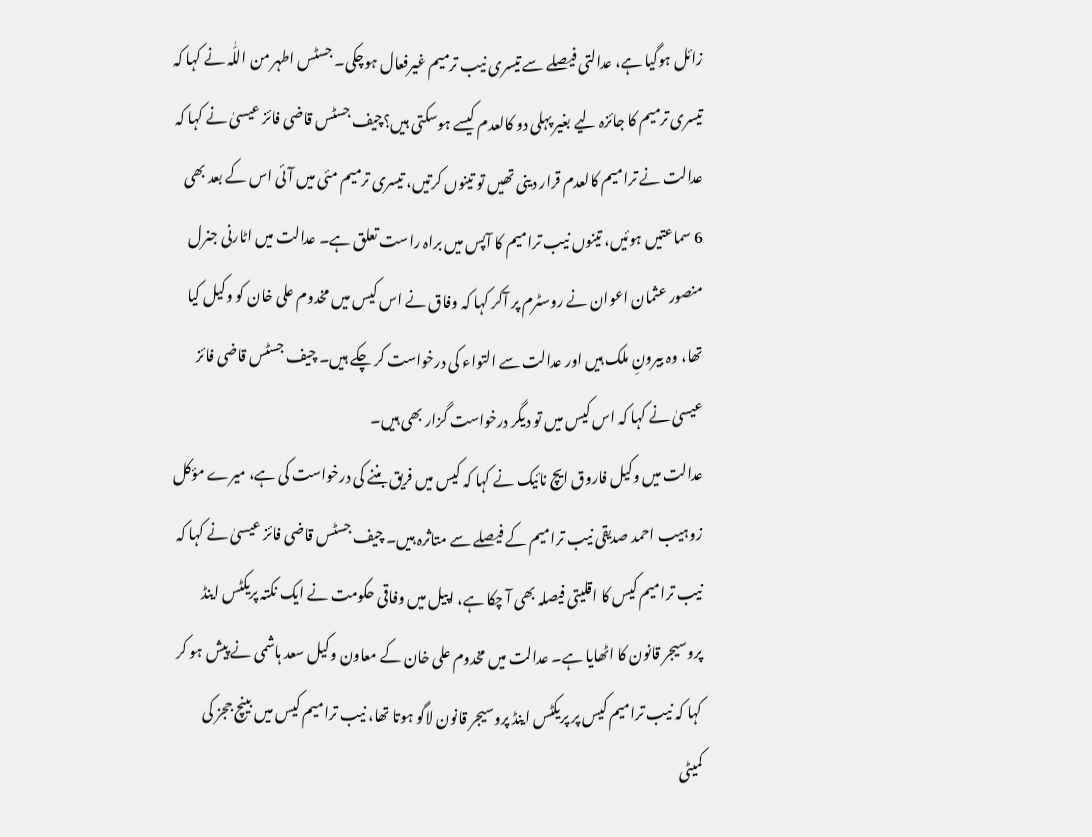زائل ہوگیا ہے، عدالتی فیصلے سے تیسری نیب ترمیم غیرفعال ہوچکی۔ جسٹس اطہر من اللّٰہ نے کہا کہ تیسری ترمیم کا جائزہ لیے بغیر پہلی دو کالعدم کیسے ہوسکتی ہیں؟چیف جسٹس قاضی فائز عیسیٰ نے کہا کہ عدالت نے ترامیم کالعدم قرار دینی تھیں تو تینوں کرتیں، تیسری ترمیم مئی میں آئی اس کے بعد بھی 6 سماعتیں ہوئیں، تینوں نیب ترامیم کا آپس میں براہ راست تعلق ہے۔ عدالت میں اٹارنی جنرل منصور عثمان اعوان نے روسٹرم پر آکر کہا کہ وفاق نے اس کیس میں مخدوم علی خان کو وکیل کیا تھا، وہ بیرونِ ملک ہیں اور عدالت سے التواء کی درخواست کر چکے ہیں۔ چیف جسٹس قاضی فائز عیسیٰ نے کہا کہ اس کیس میں تو دیگر درخواست گزار بھی ہیں۔
عدالت میں وکیل فاروق ایچ نائیک نے کہا کہ کیس میں فریق بننے کی درخواست کی ہے، میرے مؤکل زوہیب احمد صدیقی نیب ترامیم کے فیصلے سے متاثرہ ہیں۔ چیف جسٹس قاضی فائز عیسیٰ نے کہا کہ نیب ترامیم کیس کا اقلیتی فیصلہ بھی آ چکا ہے، اپیل میں وفاقی حکومت نے ایک نکتہ پریکٹس اینڈ پروسیجر قانون کا اٹھایا ہے۔ عدالت میں مخدوم علی خان کے معاون وکیل سعد ہاشمی نے پیش ہو کر کہا کہ نیب ترامیم کیس پر پریکٹس اینڈ پروسیجر قانون لاگو ہوتا تھا، نیب ترامیم کیس میں بینچ ججز کی کمیٹی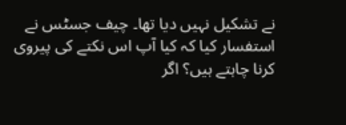نے تشکیل نہیں دیا تھا۔ چیف جسٹس نے استفسار کیا کہ کیا آپ اس نکتے کی پیروی کرنا چاہتے ہیں؟ اگر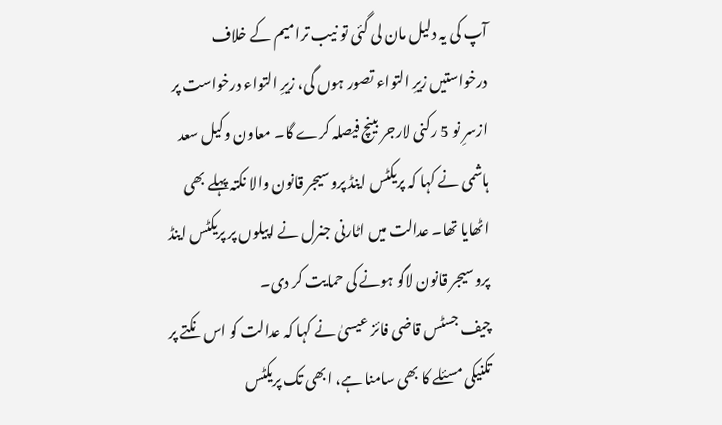آپ کی یہ دلیل مان لی گئی تو نیب ترامیم کے خلاف درخواستیں زیرِ التواء تصور ہوں گی، زیرِ التواء درخواست پر ازسرِ نو 5 رکنی لارجر بینچ فیصلہ کرے گا۔ معاون وکیل سعد ہاشمی نے کہا کہ پریکٹس اینڈ پروسیجر قانون والا نکتہ پہلے بھی اٹھایا تھا۔ عدالت میں اٹارنی جنرل نے اپیلوں پر پریکٹس اینڈ پروسیجر قانون لاگو ہونے کی حمایت کر دی۔
چیف جسٹس قاضی فائز عیسیٰ نے کہا کہ عدالت کو اس نکتے پر تکنیکی مسئلے کا بھی سامنا ہے، ابھی تک پریکٹس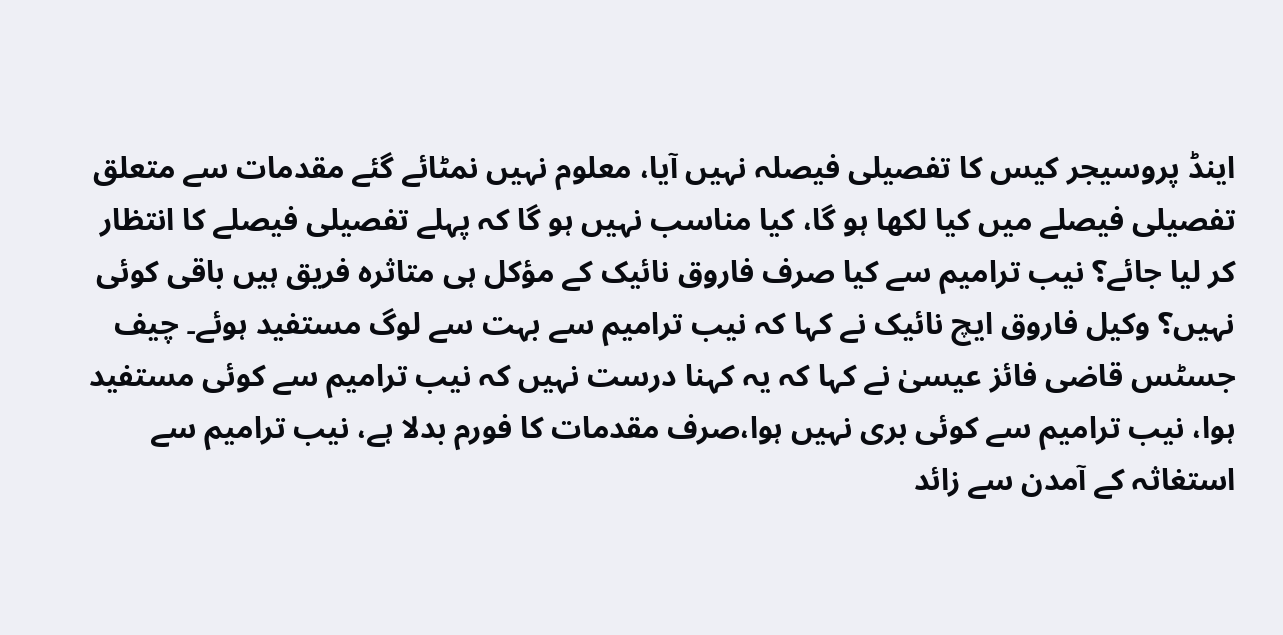اینڈ پروسیجر کیس کا تفصیلی فیصلہ نہیں آیا، معلوم نہیں نمٹائے گئے مقدمات سے متعلق تفصیلی فیصلے میں کیا لکھا ہو گا، کیا مناسب نہیں ہو گا کہ پہلے تفصیلی فیصلے کا انتظار کر لیا جائے؟ نیب ترامیم سے کیا صرف فاروق نائیک کے مؤکل ہی متاثرہ فریق ہیں باقی کوئی نہیں؟ وکیل فاروق ایچ نائیک نے کہا کہ نیب ترامیم سے بہت سے لوگ مستفید ہوئے۔ چیف جسٹس قاضی فائز عیسیٰ نے کہا کہ یہ کہنا درست نہیں کہ نیب ترامیم سے کوئی مستفید ہوا، نیب ترامیم سے کوئی بری نہیں ہوا،صرف مقدمات کا فورم بدلا ہے، نیب ترامیم سے استغاثہ کے آمدن سے زائد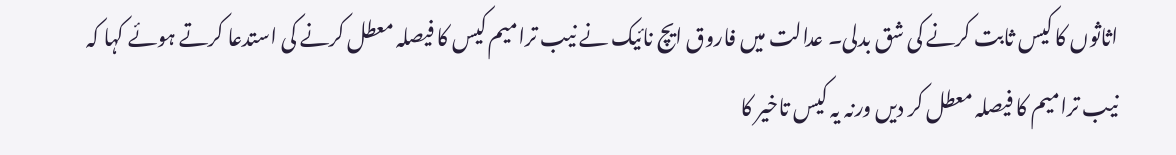اثاثوں کا کیس ثابت کرنے کی شق بدلی۔ عدالت میں فاروق ایچ نائیک نے نیب ترامیم کیس کا فیصلہ معطل کرنے کی استدعا کرتے ہوئے کہا کہ نیب ترامیم کا فیصلہ معطل کر دیں ورنہ یہ کیس تاخیر کا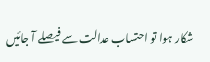شکار ہوا تو احتساب عدالت سے فیصلے آ جائیں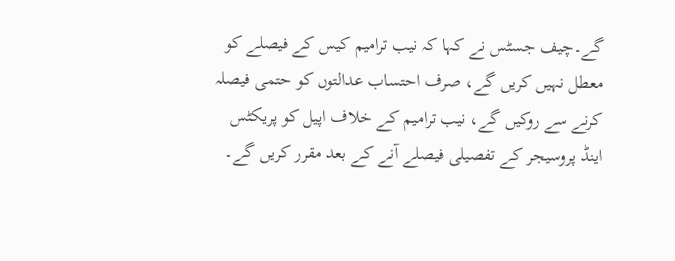گے۔چیف جسٹس نے کہا کہ نیب ترامیم کیس کے فیصلے کو معطل نہیں کریں گے، صرف احتساب عدالتوں کو حتمی فیصلہ کرنے سے روکیں گے، نیب ترامیم کے خلاف اپیل کو پریکٹس اینڈ پروسیجر کے تفصیلی فیصلے آنے کے بعد مقرر کریں گے۔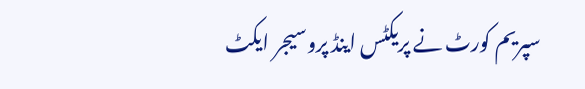سپریم کورٹ نے پریکٹس اینڈ پروسیجر ایکٹ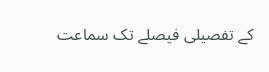کے تفصیلی فیصلے تک سماعت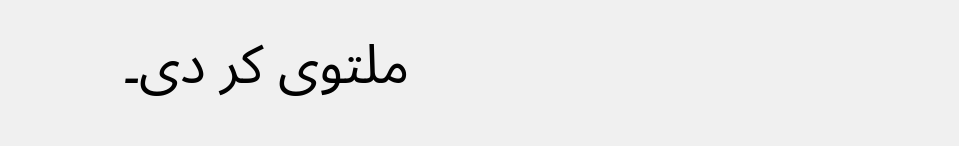ملتوی کر دی۔